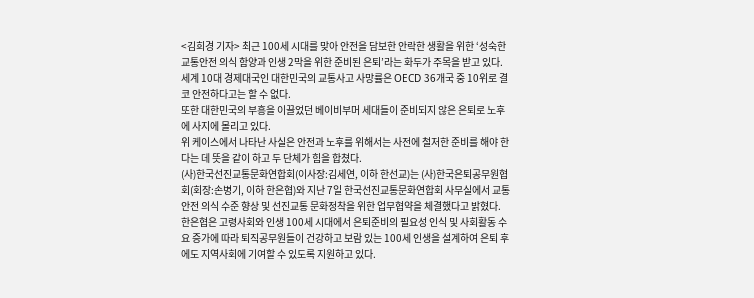<김희경 기자> 최근 100세 시대를 맞아 안전을 담보한 안락한 생활을 위한 ‘성숙한 교통안전 의식 함양과 인생 2막을 위한 준비된 은퇴’라는 화두가 주목을 받고 있다.
세계 10대 경제대국인 대한민국의 교통사고 사망률은 OECD 36개국 중 10위로 결코 안전하다고는 할 수 없다.
또한 대한민국의 부흥을 이끌었던 베이비부머 세대들이 준비되지 않은 은퇴로 노후에 사지에 몰리고 있다.
위 케이스에서 나타난 사실은 안전과 노후를 위해서는 사전에 철저한 준비를 해야 한다는 데 뜻을 같이 하고 두 단체가 힘을 합쳤다.
(사)한국선진교통문화연합회(이사장:김세연, 이하 한선교)는 (사)한국은퇴공무원협회(회장:손병기, 이하 한은협)와 지난 7일 한국선진교통문화연합회 사무실에서 교통안전 의식 수준 향상 및 선진교통 문화정착을 위한 업무협약을 체결했다고 밝혔다.
한은협은 고령사회와 인생 100세 시대에서 은퇴준비의 필요성 인식 및 사회활동 수요 증가에 따라 퇴직공무원들이 건강하고 보람 있는 100세 인생을 설계하여 은퇴 후에도 지역사회에 기여할 수 있도록 지원하고 있다.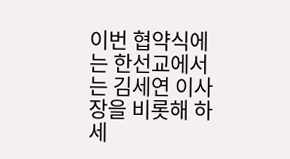이번 협약식에는 한선교에서는 김세연 이사장을 비롯해 하세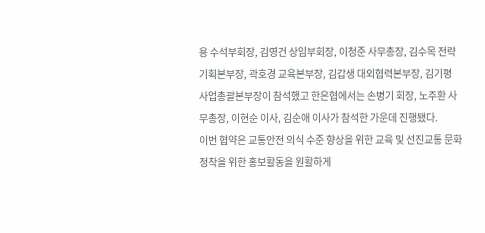용 수석부회장, 김영건 상임부회장, 이청준 사무총장, 김수목 전략기획본부장, 곽호경 교육본부장, 김갑생 대외협력본부장, 김기평 사업총괄본부장이 참석했고 한은협에서는 손병기 회장, 노주환 사무총장, 이현순 이사, 김순애 이사가 참석한 가운데 진행됐다.
이번 협약은 교통안전 의식 수준 향상을 위한 교육 및 선진교통 문화정착을 위한 홍보활동을 원활하게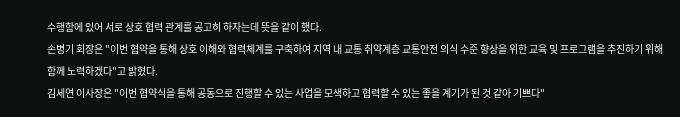수행함에 있어 서로 상호 협력 관계를 공고히 하자는데 뜻을 같이 했다.
손병기 회장은 "이번 협약을 통해 상호 이해와 협력체계를 구축하여 지역 내 교통 취약계층 교통안전 의식 수준 향상을 위한 교육 및 프로그램을 추진하기 위해 함께 노력하겠다"고 밝혔다.
김세연 이사장은 "이번 협약식을 통해 공동으로 진행할 수 있는 사업을 모색하고 협력할 수 있는 좋을 계기가 된 것 같아 기쁘다"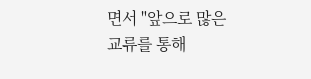면서 "앞으로 많은 교류를 통해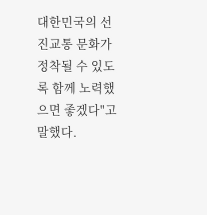대한민국의 선진교통 문화가 정착될 수 있도록 함께 노력했으면 좋겠다"고 말했다.